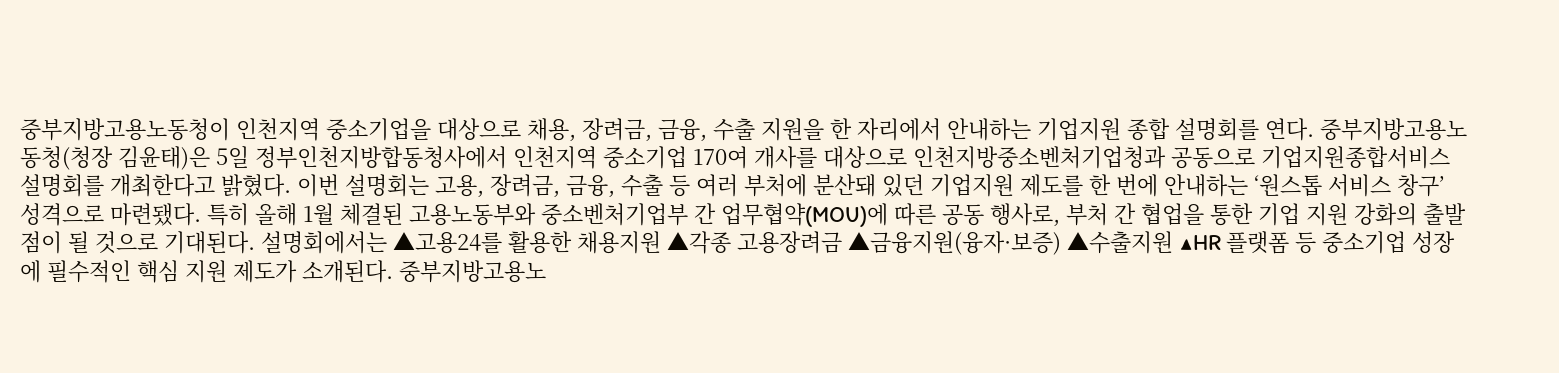중부지방고용노동청이 인천지역 중소기업을 대상으로 채용, 장려금, 금융, 수출 지원을 한 자리에서 안내하는 기업지원 종합 설명회를 연다. 중부지방고용노동청(청장 김윤태)은 5일 정부인천지방합동청사에서 인천지역 중소기업 170여 개사를 대상으로 인천지방중소벤처기업청과 공동으로 기업지원종합서비스 설명회를 개최한다고 밝혔다. 이번 설명회는 고용, 장려금, 금융, 수출 등 여러 부처에 분산돼 있던 기업지원 제도를 한 번에 안내하는 ‘원스톱 서비스 창구’ 성격으로 마련됐다. 특히 올해 1월 체결된 고용노동부와 중소벤처기업부 간 업무협약(MOU)에 따른 공동 행사로, 부처 간 협업을 통한 기업 지원 강화의 출발점이 될 것으로 기대된다. 설명회에서는 ▲고용24를 활용한 채용지원 ▲각종 고용장려금 ▲금융지원(융자·보증) ▲수출지원 ▲HR 플랫폼 등 중소기업 성장에 필수적인 핵심 지원 제도가 소개된다. 중부지방고용노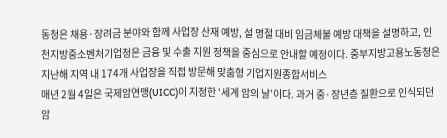동청은 채용·장려금 분야와 함께 사업장 산재 예방, 설 명절 대비 임금체불 예방 대책을 설명하고, 인천지방중소벤처기업청은 금융 및 수출 지원 정책을 중심으로 안내할 예정이다. 중부지방고용노동청은 지난해 지역 내 174개 사업장을 직접 방문해 맞춤형 기업지원종합서비스
매년 2월 4일은 국제암연맹(UICC)이 지정한 ‘세계 암의 날’이다. 과거 중·장년층 질환으로 인식되던 암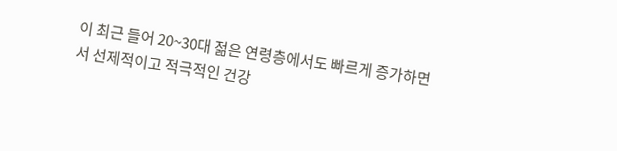이 최근 들어 20~30대 젊은 연령층에서도 빠르게 증가하면서 선제적이고 적극적인 건강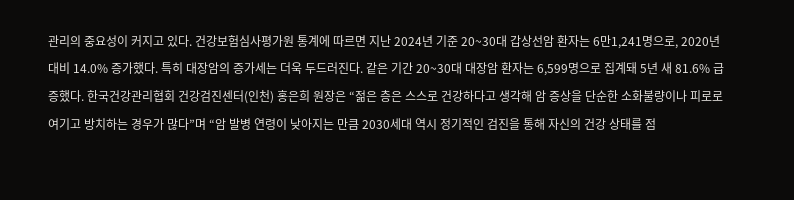관리의 중요성이 커지고 있다. 건강보험심사평가원 통계에 따르면 지난 2024년 기준 20~30대 갑상선암 환자는 6만1,241명으로, 2020년 대비 14.0% 증가했다. 특히 대장암의 증가세는 더욱 두드러진다. 같은 기간 20~30대 대장암 환자는 6,599명으로 집계돼 5년 새 81.6% 급증했다. 한국건강관리협회 건강검진센터(인천) 홍은희 원장은 “젊은 층은 스스로 건강하다고 생각해 암 증상을 단순한 소화불량이나 피로로 여기고 방치하는 경우가 많다”며 “암 발병 연령이 낮아지는 만큼 2030세대 역시 정기적인 검진을 통해 자신의 건강 상태를 점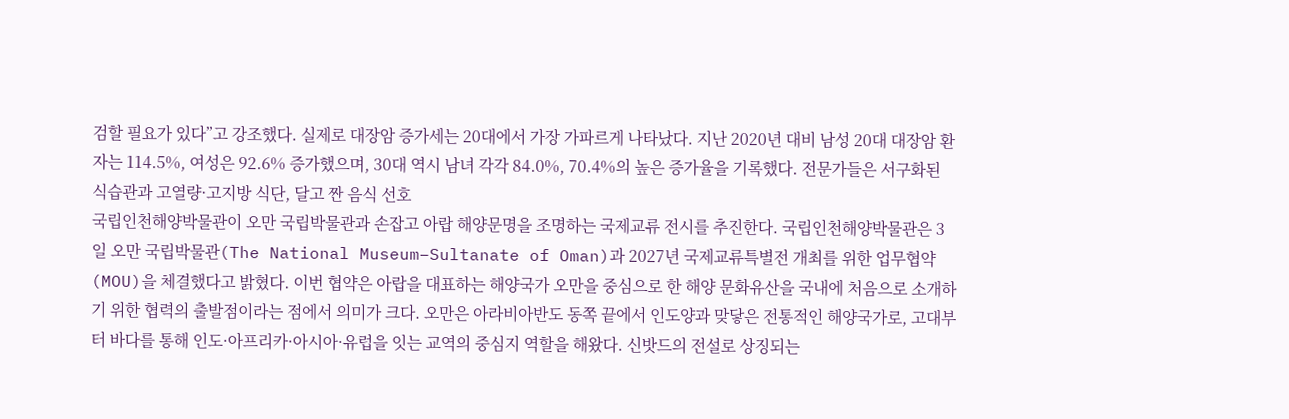검할 필요가 있다”고 강조했다. 실제로 대장암 증가세는 20대에서 가장 가파르게 나타났다. 지난 2020년 대비 남성 20대 대장암 환자는 114.5%, 여성은 92.6% 증가했으며, 30대 역시 남녀 각각 84.0%, 70.4%의 높은 증가율을 기록했다. 전문가들은 서구화된 식습관과 고열량·고지방 식단, 달고 짠 음식 선호
국립인천해양박물관이 오만 국립박물관과 손잡고 아랍 해양문명을 조명하는 국제교류 전시를 추진한다. 국립인천해양박물관은 3일 오만 국립박물관(The National Museum–Sultanate of Oman)과 2027년 국제교류특별전 개최를 위한 업무협약(MOU)을 체결했다고 밝혔다. 이번 협약은 아랍을 대표하는 해양국가 오만을 중심으로 한 해양 문화유산을 국내에 처음으로 소개하기 위한 협력의 출발점이라는 점에서 의미가 크다. 오만은 아라비아반도 동쪽 끝에서 인도양과 맞닿은 전통적인 해양국가로, 고대부터 바다를 통해 인도·아프리카·아시아·유럽을 잇는 교역의 중심지 역할을 해왔다. 신밧드의 전설로 상징되는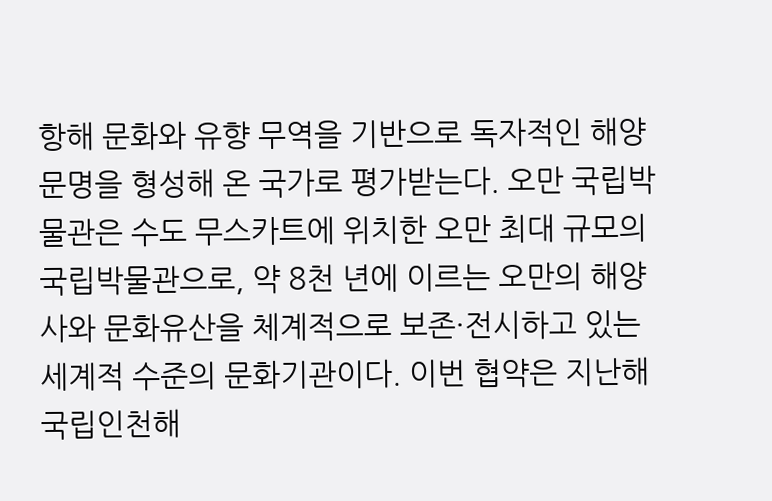항해 문화와 유향 무역을 기반으로 독자적인 해양문명을 형성해 온 국가로 평가받는다. 오만 국립박물관은 수도 무스카트에 위치한 오만 최대 규모의 국립박물관으로, 약 8천 년에 이르는 오만의 해양사와 문화유산을 체계적으로 보존·전시하고 있는 세계적 수준의 문화기관이다. 이번 협약은 지난해 국립인천해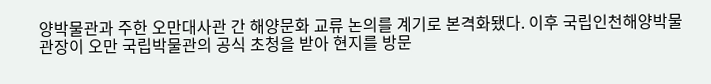양박물관과 주한 오만대사관 간 해양문화 교류 논의를 계기로 본격화됐다. 이후 국립인천해양박물관장이 오만 국립박물관의 공식 초청을 받아 현지를 방문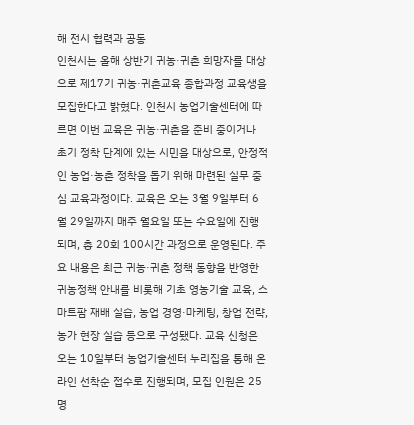해 전시 협력과 공동
인천시는 올해 상반기 귀농·귀촌 희망자를 대상으로 제17기 귀농·귀촌교육 종합과정 교육생을 모집한다고 밝혔다. 인천시 농업기술센터에 따르면 이번 교육은 귀농·귀촌을 준비 중이거나 초기 정착 단계에 있는 시민을 대상으로, 안정적인 농업·농촌 정착을 돕기 위해 마련된 실무 중심 교육과정이다. 교육은 오는 3월 9일부터 6월 29일까지 매주 월요일 또는 수요일에 진행되며, 총 20회 100시간 과정으로 운영된다. 주요 내용은 최근 귀농·귀촌 정책 동향을 반영한 귀농정책 안내를 비롯해 기초 영농기술 교육, 스마트팜 재배 실습, 농업 경영·마케팅, 창업 전략, 농가 현장 실습 등으로 구성됐다. 교육 신청은 오는 10일부터 농업기술센터 누리집을 통해 온라인 선착순 접수로 진행되며, 모집 인원은 25명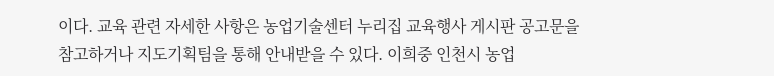이다. 교육 관련 자세한 사항은 농업기술센터 누리집 교육행사 게시판 공고문을 참고하거나 지도기획팀을 통해 안내받을 수 있다. 이희중 인천시 농업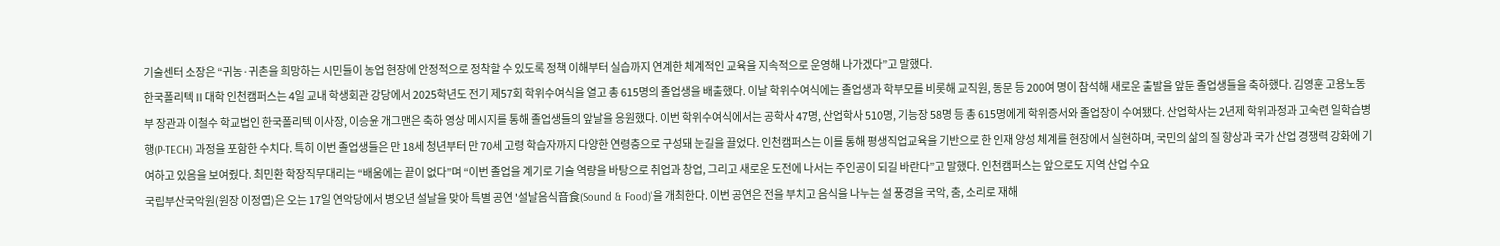기술센터 소장은 “귀농·귀촌을 희망하는 시민들이 농업 현장에 안정적으로 정착할 수 있도록 정책 이해부터 실습까지 연계한 체계적인 교육을 지속적으로 운영해 나가겠다”고 말했다.
한국폴리텍Ⅱ대학 인천캠퍼스는 4일 교내 학생회관 강당에서 2025학년도 전기 제57회 학위수여식을 열고 총 615명의 졸업생을 배출했다. 이날 학위수여식에는 졸업생과 학부모를 비롯해 교직원, 동문 등 200여 명이 참석해 새로운 출발을 앞둔 졸업생들을 축하했다. 김영훈 고용노동부 장관과 이철수 학교법인 한국폴리텍 이사장, 이승윤 개그맨은 축하 영상 메시지를 통해 졸업생들의 앞날을 응원했다. 이번 학위수여식에서는 공학사 47명, 산업학사 510명, 기능장 58명 등 총 615명에게 학위증서와 졸업장이 수여됐다. 산업학사는 2년제 학위과정과 고숙련 일학습병행(P-TECH) 과정을 포함한 수치다. 특히 이번 졸업생들은 만 18세 청년부터 만 70세 고령 학습자까지 다양한 연령층으로 구성돼 눈길을 끌었다. 인천캠퍼스는 이를 통해 평생직업교육을 기반으로 한 인재 양성 체계를 현장에서 실현하며, 국민의 삶의 질 향상과 국가 산업 경쟁력 강화에 기여하고 있음을 보여줬다. 최민환 학장직무대리는 “배움에는 끝이 없다”며 “이번 졸업을 계기로 기술 역량을 바탕으로 취업과 창업, 그리고 새로운 도전에 나서는 주인공이 되길 바란다”고 말했다. 인천캠퍼스는 앞으로도 지역 산업 수요
국립부산국악원(원장 이정엽)은 오는 17일 연악당에서 병오년 설날을 맞아 특별 공연 '설날음식音食(Sound & Food)'을 개최한다. 이번 공연은 전을 부치고 음식을 나누는 설 풍경을 국악, 춤, 소리로 재해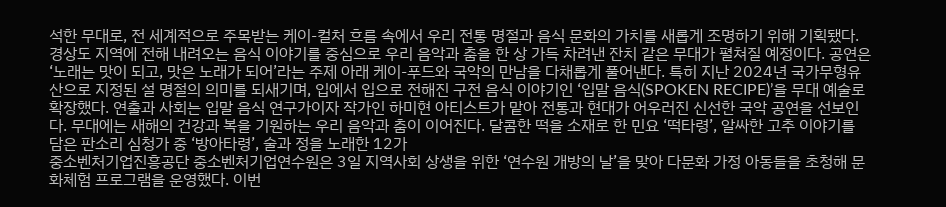석한 무대로, 전 세계적으로 주목받는 케이-컬처 흐름 속에서 우리 전통 명절과 음식 문화의 가치를 새롭게 조명하기 위해 기획됐다. 경상도 지역에 전해 내려오는 음식 이야기를 중심으로 우리 음악과 춤을 한 상 가득 차려낸 잔치 같은 무대가 펼쳐질 예정이다. 공연은 ‘노래는 맛이 되고, 맛은 노래가 되어’라는 주제 아래 케이-푸드와 국악의 만남을 다채롭게 풀어낸다. 특히 지난 2024년 국가무형유산으로 지정된 설 명절의 의미를 되새기며, 입에서 입으로 전해진 구전 음식 이야기인 ‘입말 음식(SPOKEN RECIPE)’을 무대 예술로 확장했다. 연출과 사회는 입말 음식 연구가이자 작가인 하미현 아티스트가 맡아 전통과 현대가 어우러진 신선한 국악 공연을 선보인다. 무대에는 새해의 건강과 복을 기원하는 우리 음악과 춤이 이어진다. 달콤한 떡을 소재로 한 민요 ‘떡타령’, 알싸한 고추 이야기를 담은 판소리 심청가 중 ‘방아타령’, 술과 정을 노래한 12가
중소벤처기업진흥공단 중소벤처기업연수원은 3일 지역사회 상생을 위한 ‘연수원 개방의 날’을 맞아 다문화 가정 아동들을 초청해 문화체험 프로그램을 운영했다. 이번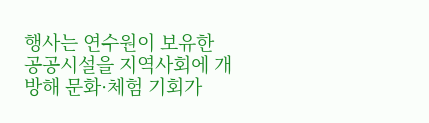행사는 연수원이 보유한 공공시설을 지역사회에 개방해 문화·체험 기회가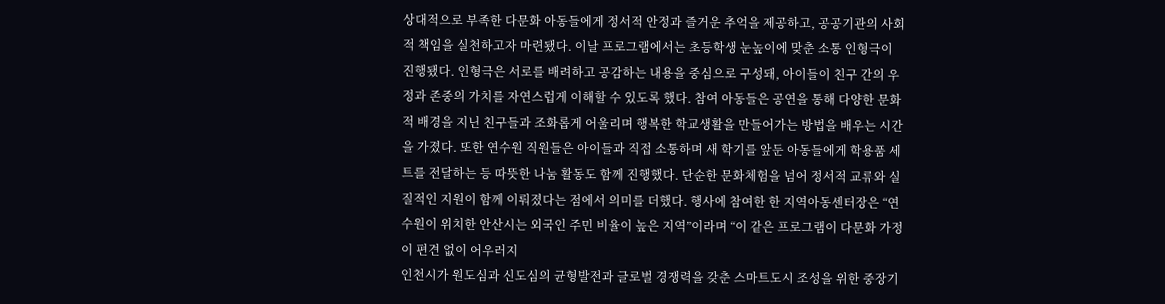상대적으로 부족한 다문화 아동들에게 정서적 안정과 즐거운 추억을 제공하고, 공공기관의 사회적 책임을 실천하고자 마련됐다. 이날 프로그램에서는 초등학생 눈높이에 맞춘 소통 인형극이 진행됐다. 인형극은 서로를 배려하고 공감하는 내용을 중심으로 구성돼, 아이들이 친구 간의 우정과 존중의 가치를 자연스럽게 이해할 수 있도록 했다. 참여 아동들은 공연을 통해 다양한 문화적 배경을 지닌 친구들과 조화롭게 어울리며 행복한 학교생활을 만들어가는 방법을 배우는 시간을 가졌다. 또한 연수원 직원들은 아이들과 직접 소통하며 새 학기를 앞둔 아동들에게 학용품 세트를 전달하는 등 따뜻한 나눔 활동도 함께 진행했다. 단순한 문화체험을 넘어 정서적 교류와 실질적인 지원이 함께 이뤄졌다는 점에서 의미를 더했다. 행사에 참여한 한 지역아동센터장은 “연수원이 위치한 안산시는 외국인 주민 비율이 높은 지역”이라며 “이 같은 프로그램이 다문화 가정이 편견 없이 어우러지
인천시가 원도심과 신도심의 균형발전과 글로벌 경쟁력을 갖춘 스마트도시 조성을 위한 중장기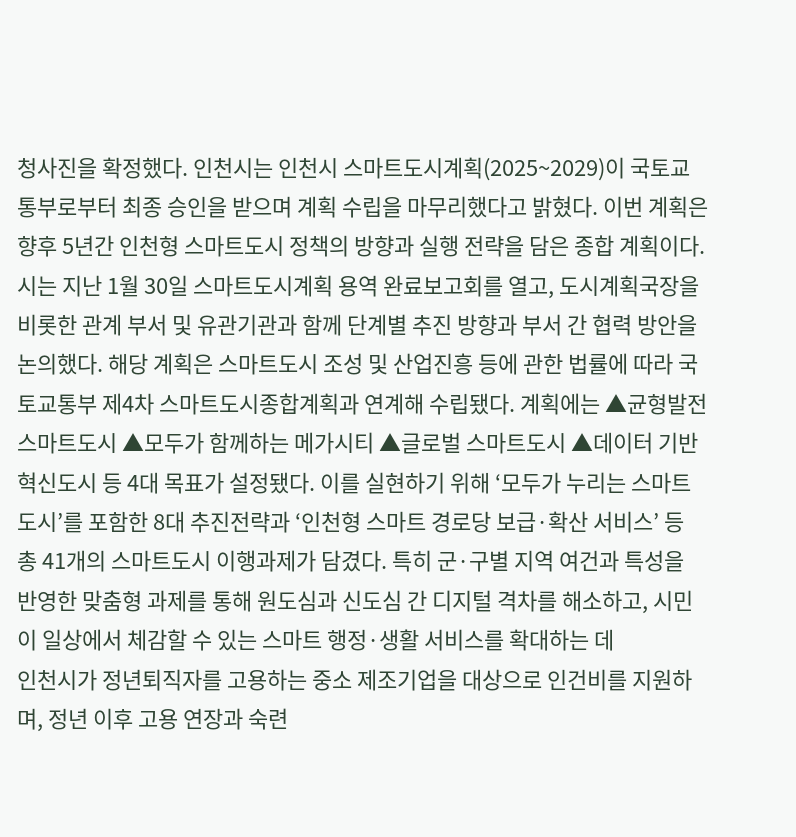청사진을 확정했다. 인천시는 인천시 스마트도시계획(2025~2029)이 국토교통부로부터 최종 승인을 받으며 계획 수립을 마무리했다고 밝혔다. 이번 계획은 향후 5년간 인천형 스마트도시 정책의 방향과 실행 전략을 담은 종합 계획이다. 시는 지난 1월 30일 스마트도시계획 용역 완료보고회를 열고, 도시계획국장을 비롯한 관계 부서 및 유관기관과 함께 단계별 추진 방향과 부서 간 협력 방안을 논의했다. 해당 계획은 스마트도시 조성 및 산업진흥 등에 관한 법률에 따라 국토교통부 제4차 스마트도시종합계획과 연계해 수립됐다. 계획에는 ▲균형발전 스마트도시 ▲모두가 함께하는 메가시티 ▲글로벌 스마트도시 ▲데이터 기반 혁신도시 등 4대 목표가 설정됐다. 이를 실현하기 위해 ‘모두가 누리는 스마트도시’를 포함한 8대 추진전략과 ‘인천형 스마트 경로당 보급·확산 서비스’ 등 총 41개의 스마트도시 이행과제가 담겼다. 특히 군·구별 지역 여건과 특성을 반영한 맞춤형 과제를 통해 원도심과 신도심 간 디지털 격차를 해소하고, 시민이 일상에서 체감할 수 있는 스마트 행정·생활 서비스를 확대하는 데
인천시가 정년퇴직자를 고용하는 중소 제조기업을 대상으로 인건비를 지원하며, 정년 이후 고용 연장과 숙련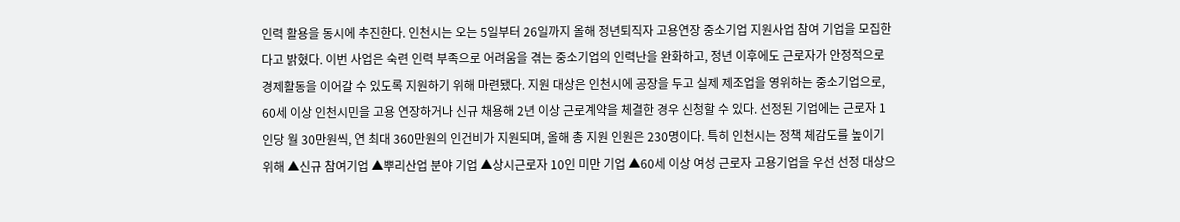인력 활용을 동시에 추진한다. 인천시는 오는 5일부터 26일까지 올해 정년퇴직자 고용연장 중소기업 지원사업 참여 기업을 모집한다고 밝혔다. 이번 사업은 숙련 인력 부족으로 어려움을 겪는 중소기업의 인력난을 완화하고, 정년 이후에도 근로자가 안정적으로 경제활동을 이어갈 수 있도록 지원하기 위해 마련됐다. 지원 대상은 인천시에 공장을 두고 실제 제조업을 영위하는 중소기업으로, 60세 이상 인천시민을 고용 연장하거나 신규 채용해 2년 이상 근로계약을 체결한 경우 신청할 수 있다. 선정된 기업에는 근로자 1인당 월 30만원씩, 연 최대 360만원의 인건비가 지원되며, 올해 총 지원 인원은 230명이다. 특히 인천시는 정책 체감도를 높이기 위해 ▲신규 참여기업 ▲뿌리산업 분야 기업 ▲상시근로자 10인 미만 기업 ▲60세 이상 여성 근로자 고용기업을 우선 선정 대상으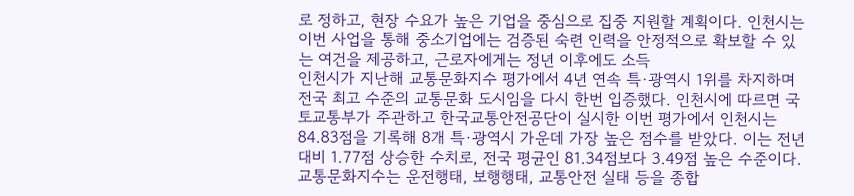로 정하고, 현장 수요가 높은 기업을 중심으로 집중 지원할 계획이다. 인천시는 이번 사업을 통해 중소기업에는 검증된 숙련 인력을 안정적으로 확보할 수 있는 여건을 제공하고, 근로자에게는 정년 이후에도 소득
인천시가 지난해 교통문화지수 평가에서 4년 연속 특·광역시 1위를 차지하며 전국 최고 수준의 교통문화 도시임을 다시 한번 입증했다. 인천시에 따르면 국토교통부가 주관하고 한국교통안전공단이 실시한 이번 평가에서 인천시는 84.83점을 기록해 8개 특·광역시 가운데 가장 높은 점수를 받았다. 이는 전년 대비 1.77점 상승한 수치로, 전국 평균인 81.34점보다 3.49점 높은 수준이다. 교통문화지수는 운전행태, 보행행태, 교통안전 실태 등을 종합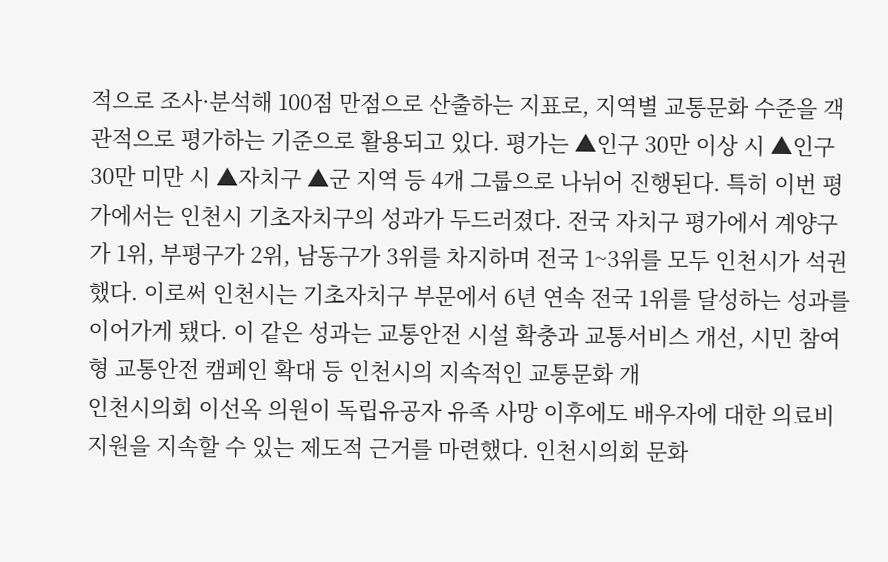적으로 조사·분석해 100점 만점으로 산출하는 지표로, 지역별 교통문화 수준을 객관적으로 평가하는 기준으로 활용되고 있다. 평가는 ▲인구 30만 이상 시 ▲인구 30만 미만 시 ▲자치구 ▲군 지역 등 4개 그룹으로 나뉘어 진행된다. 특히 이번 평가에서는 인천시 기초자치구의 성과가 두드러졌다. 전국 자치구 평가에서 계양구가 1위, 부평구가 2위, 남동구가 3위를 차지하며 전국 1~3위를 모두 인천시가 석권했다. 이로써 인천시는 기초자치구 부문에서 6년 연속 전국 1위를 달성하는 성과를 이어가게 됐다. 이 같은 성과는 교통안전 시설 확충과 교통서비스 개선, 시민 참여형 교통안전 캠페인 확대 등 인천시의 지속적인 교통문화 개
인천시의회 이선옥 의원이 독립유공자 유족 사망 이후에도 배우자에 대한 의료비 지원을 지속할 수 있는 제도적 근거를 마련했다. 인천시의회 문화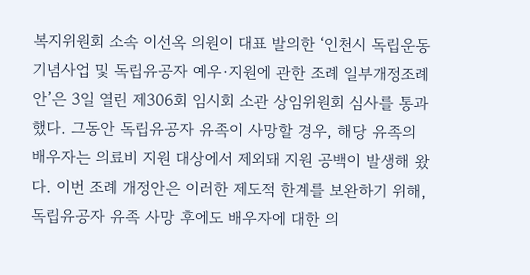복지위원회 소속 이선옥 의원이 대표 발의한 ‘인천시 독립운동 기념사업 및 독립유공자 예우·지원에 관한 조례 일부개정조례안’은 3일 열린 제306회 임시회 소관 상임위원회 심사를 통과했다. 그동안 독립유공자 유족이 사망할 경우, 해당 유족의 배우자는 의료비 지원 대상에서 제외돼 지원 공백이 발생해 왔다. 이번 조례 개정안은 이러한 제도적 한계를 보완하기 위해, 독립유공자 유족 사망 후에도 배우자에 대한 의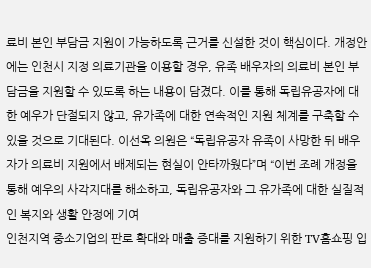료비 본인 부담금 지원이 가능하도록 근거를 신설한 것이 핵심이다. 개정안에는 인천시 지정 의료기관을 이용할 경우, 유족 배우자의 의료비 본인 부담금을 지원할 수 있도록 하는 내용이 담겼다. 이를 통해 독립유공자에 대한 예우가 단절되지 않고, 유가족에 대한 연속적인 지원 체계를 구축할 수 있을 것으로 기대된다. 이선옥 의원은 “독립유공자 유족이 사망한 뒤 배우자가 의료비 지원에서 배제되는 현실이 안타까웠다”며 “이번 조례 개정을 통해 예우의 사각지대를 해소하고, 독립유공자와 그 유가족에 대한 실질적인 복지와 생활 안정에 기여
인천지역 중소기업의 판로 확대와 매출 증대를 지원하기 위한 TV홈쇼핑 입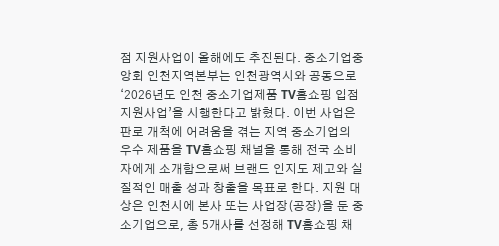점 지원사업이 올해에도 추진된다. 중소기업중앙회 인천지역본부는 인천광역시와 공동으로 ‘2026년도 인천 중소기업제품 TV홈쇼핑 입점 지원사업’을 시행한다고 밝혔다. 이번 사업은 판로 개척에 어려움을 겪는 지역 중소기업의 우수 제품을 TV홈쇼핑 채널을 통해 전국 소비자에게 소개함으로써 브랜드 인지도 제고와 실질적인 매출 성과 창출을 목표로 한다. 지원 대상은 인천시에 본사 또는 사업장(공장)을 둔 중소기업으로, 총 5개사를 선정해 TV홈쇼핑 채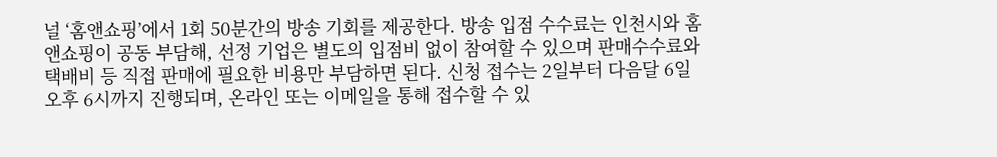널 ‘홈앤쇼핑’에서 1회 50분간의 방송 기회를 제공한다. 방송 입점 수수료는 인천시와 홈앤쇼핑이 공동 부담해, 선정 기업은 별도의 입점비 없이 참여할 수 있으며 판매수수료와 택배비 등 직접 판매에 필요한 비용만 부담하면 된다. 신청 접수는 2일부터 다음달 6일 오후 6시까지 진행되며, 온라인 또는 이메일을 통해 접수할 수 있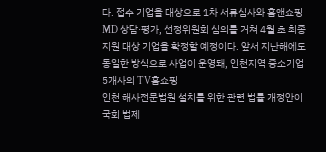다. 접수 기업을 대상으로 1차 서류심사와 홈앤쇼핑 MD 상담·평가, 선정위원회 심의를 거쳐 4월 초 최종 지원 대상 기업을 확정할 예정이다. 앞서 지난해에도 동일한 방식으로 사업이 운영돼, 인천지역 중소기업 5개사의 TV홈쇼핑
인천 해사전문법원 설치를 위한 관련 법률 개정안이 국회 법제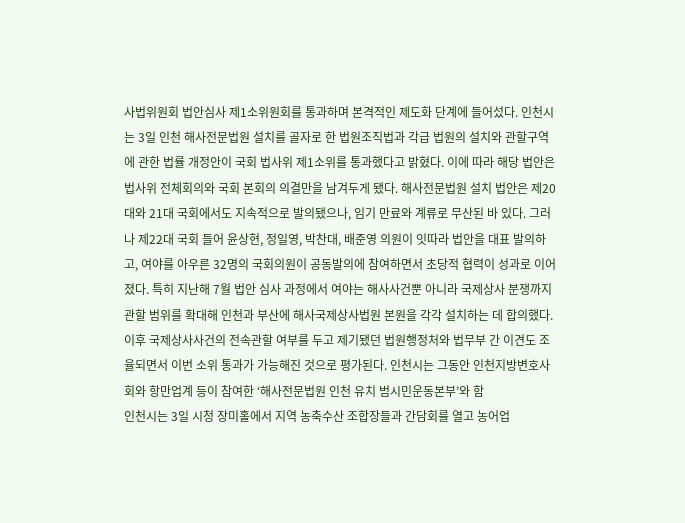사법위원회 법안심사 제1소위원회를 통과하며 본격적인 제도화 단계에 들어섰다. 인천시는 3일 인천 해사전문법원 설치를 골자로 한 법원조직법과 각급 법원의 설치와 관할구역에 관한 법률 개정안이 국회 법사위 제1소위를 통과했다고 밝혔다. 이에 따라 해당 법안은 법사위 전체회의와 국회 본회의 의결만을 남겨두게 됐다. 해사전문법원 설치 법안은 제20대와 21대 국회에서도 지속적으로 발의됐으나, 임기 만료와 계류로 무산된 바 있다. 그러나 제22대 국회 들어 윤상현, 정일영, 박찬대, 배준영 의원이 잇따라 법안을 대표 발의하고, 여야를 아우른 32명의 국회의원이 공동발의에 참여하면서 초당적 협력이 성과로 이어졌다. 특히 지난해 7월 법안 심사 과정에서 여야는 해사사건뿐 아니라 국제상사 분쟁까지 관할 범위를 확대해 인천과 부산에 해사국제상사법원 본원을 각각 설치하는 데 합의했다. 이후 국제상사사건의 전속관할 여부를 두고 제기됐던 법원행정처와 법무부 간 이견도 조율되면서 이번 소위 통과가 가능해진 것으로 평가된다. 인천시는 그동안 인천지방변호사회와 항만업계 등이 참여한 ‘해사전문법원 인천 유치 범시민운동본부’와 함
인천시는 3일 시청 장미홀에서 지역 농축수산 조합장들과 간담회를 열고 농어업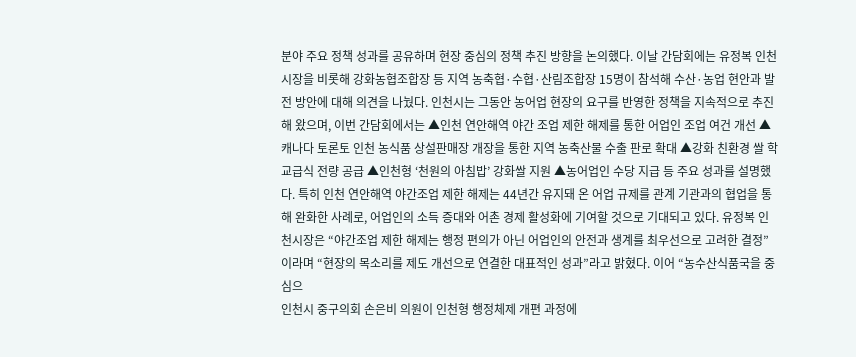분야 주요 정책 성과를 공유하며 현장 중심의 정책 추진 방향을 논의했다. 이날 간담회에는 유정복 인천시장을 비롯해 강화농협조합장 등 지역 농축협·수협·산림조합장 15명이 참석해 수산·농업 현안과 발전 방안에 대해 의견을 나눴다. 인천시는 그동안 농어업 현장의 요구를 반영한 정책을 지속적으로 추진해 왔으며, 이번 간담회에서는 ▲인천 연안해역 야간 조업 제한 해제를 통한 어업인 조업 여건 개선 ▲캐나다 토론토 인천 농식품 상설판매장 개장을 통한 지역 농축산물 수출 판로 확대 ▲강화 친환경 쌀 학교급식 전량 공급 ▲인천형 ‘천원의 아침밥’ 강화쌀 지원 ▲농어업인 수당 지급 등 주요 성과를 설명했다. 특히 인천 연안해역 야간조업 제한 해제는 44년간 유지돼 온 어업 규제를 관계 기관과의 협업을 통해 완화한 사례로, 어업인의 소득 증대와 어촌 경제 활성화에 기여할 것으로 기대되고 있다. 유정복 인천시장은 “야간조업 제한 해제는 행정 편의가 아닌 어업인의 안전과 생계를 최우선으로 고려한 결정”이라며 “현장의 목소리를 제도 개선으로 연결한 대표적인 성과”라고 밝혔다. 이어 “농수산식품국을 중심으
인천시 중구의회 손은비 의원이 인천형 행정체제 개편 과정에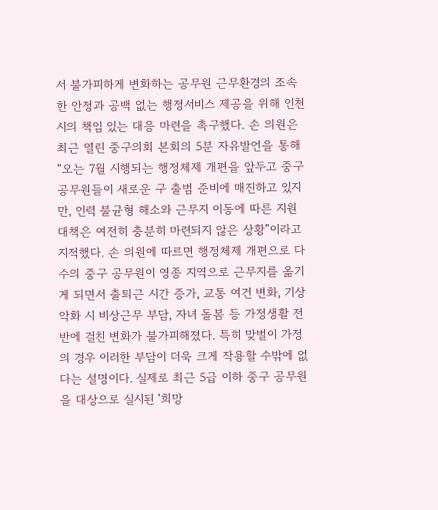서 불가피하게 변화하는 공무원 근무환경의 조속한 안정과 공백 없는 행정서비스 제공을 위해 인천시의 책임 있는 대응 마련을 촉구했다. 손 의원은 최근 열린 중구의회 본회의 5분 자유발언을 통해 “오는 7월 시행되는 행정체제 개편을 앞두고 중구 공무원들이 새로운 구 출범 준비에 매진하고 있지만, 인력 불균형 해소와 근무지 이동에 따른 지원 대책은 여전히 충분히 마련되지 않은 상황”이라고 지적했다. 손 의원에 따르면 행정체제 개편으로 다수의 중구 공무원이 영종 지역으로 근무지를 옮기게 되면서 출퇴근 시간 증가, 교통 여건 변화, 기상 악화 시 비상근무 부담, 자녀 돌봄 등 가정생활 전반에 걸친 변화가 불가피해졌다. 특히 맞벌이 가정의 경우 이러한 부담이 더욱 크게 작용할 수밖에 없다는 설명이다. 실제로 최근 5급 이하 중구 공무원을 대상으로 실시된 ‘희망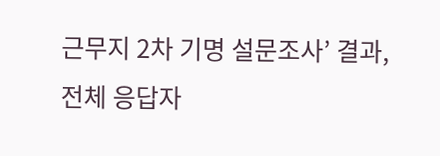근무지 2차 기명 설문조사’ 결과, 전체 응답자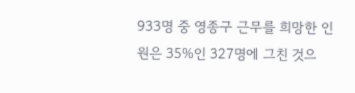933명 중 영종구 근무를 희망한 인원은 35%인 327명에 그친 것으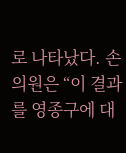로 나타났다. 손 의원은 “이 결과를 영종구에 대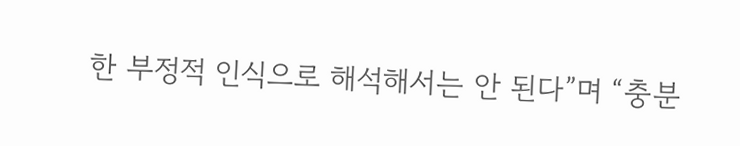한 부정적 인식으로 해석해서는 안 된다”며 “충분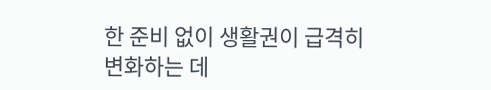한 준비 없이 생활권이 급격히 변화하는 데